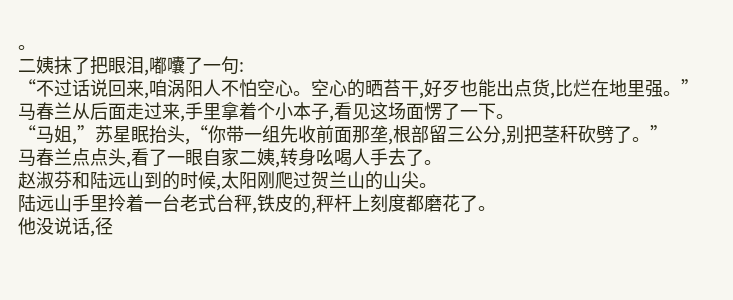。
二姨抹了把眼泪,嘟囔了一句:
“不过话说回来,咱涡阳人不怕空心。空心的晒苔干,好歹也能出点货,比烂在地里强。”
马春兰从后面走过来,手里拿着个小本子,看见这场面愣了一下。
“马姐,”苏星眠抬头,“你带一组先收前面那垄,根部留三公分,别把茎秆砍劈了。”
马春兰点点头,看了一眼自家二姨,转身吆喝人手去了。
赵淑芬和陆远山到的时候,太阳刚爬过贺兰山的山尖。
陆远山手里拎着一台老式台秤,铁皮的,秤杆上刻度都磨花了。
他没说话,径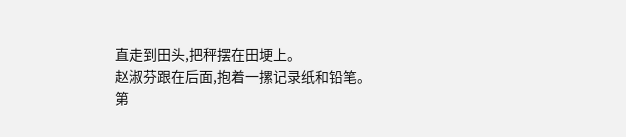直走到田头,把秤摆在田埂上。
赵淑芬跟在后面,抱着一摞记录纸和铅笔。
第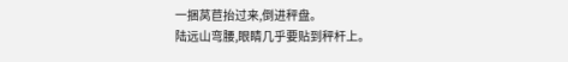一捆莴苣抬过来,倒进秤盘。
陆远山弯腰,眼睛几乎要贴到秤杆上。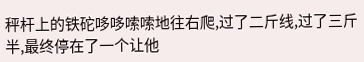秤杆上的铁砣哆哆嗦嗦地往右爬,过了二斤线,过了三斤半,最终停在了一个让他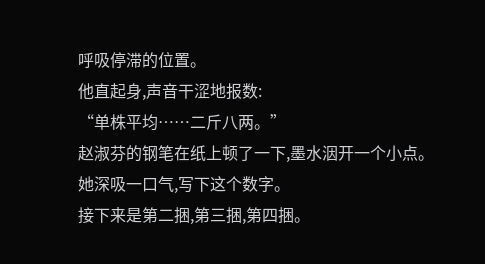呼吸停滞的位置。
他直起身,声音干涩地报数:
“单株平均……二斤八两。”
赵淑芬的钢笔在纸上顿了一下,墨水洇开一个小点。
她深吸一口气,写下这个数字。
接下来是第二捆,第三捆,第四捆。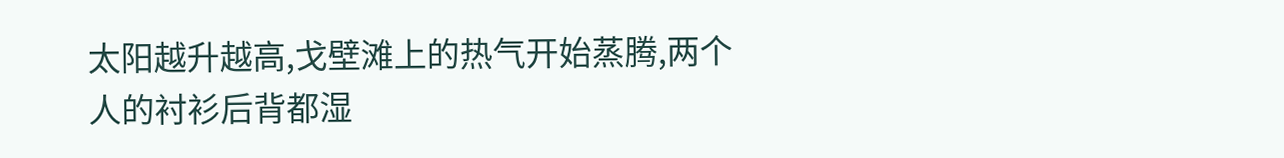太阳越升越高,戈壁滩上的热气开始蒸腾,两个人的衬衫后背都湿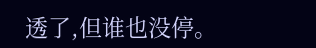透了,但谁也没停。